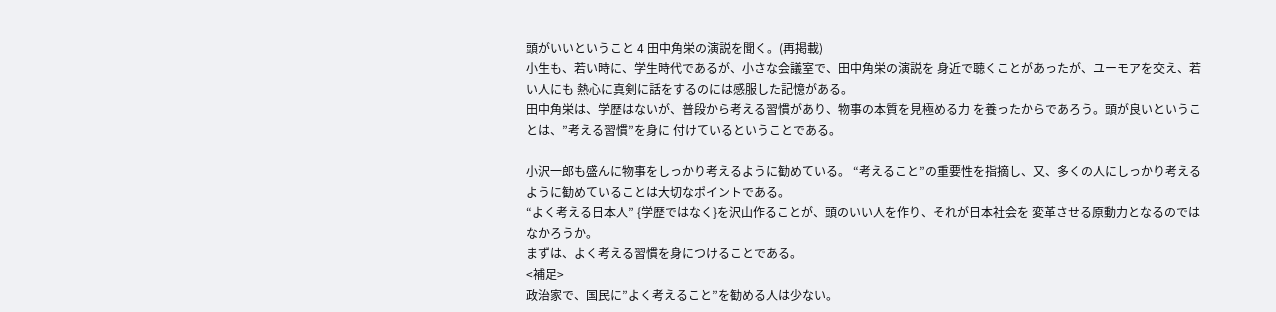頭がいいということ 4 田中角栄の演説を聞く。(再掲載)
小生も、若い時に、学生時代であるが、小さな会議室で、田中角栄の演説を 身近で聴くことがあったが、ユーモアを交え、若い人にも 熱心に真剣に話をするのには感服した記憶がある。
田中角栄は、学歴はないが、普段から考える習慣があり、物事の本質を見極める力 を養ったからであろう。頭が良いということは、”考える習慣”を身に 付けているということである。

小沢一郎も盛んに物事をしっかり考えるように勧めている。 “考えること”の重要性を指摘し、又、多くの人にしっかり考える ように勧めていることは大切なポイントである。
“よく考える日本人” {学歴ではなく}を沢山作ることが、頭のいい人を作り、それが日本社会を 変革させる原動力となるのではなかろうか。
まずは、よく考える習慣を身につけることである。
<補足>
政治家で、国民に”よく考えること”を勧める人は少ない。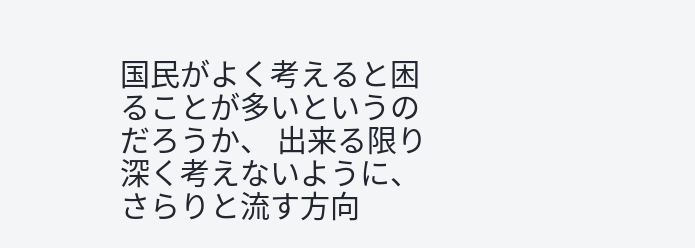国民がよく考えると困ることが多いというのだろうか、 出来る限り深く考えないように、さらりと流す方向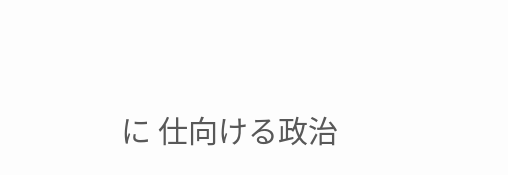に 仕向ける政治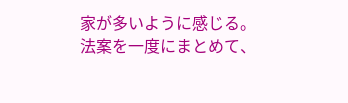家が多いように感じる。
法案を一度にまとめて、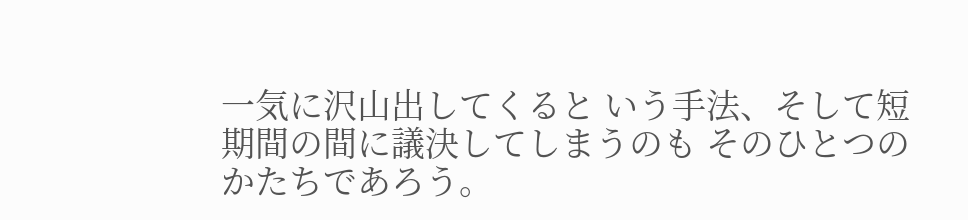一気に沢山出してくると いう手法、そして短期間の間に議決してしまうのも そのひとつのかたちであろう。